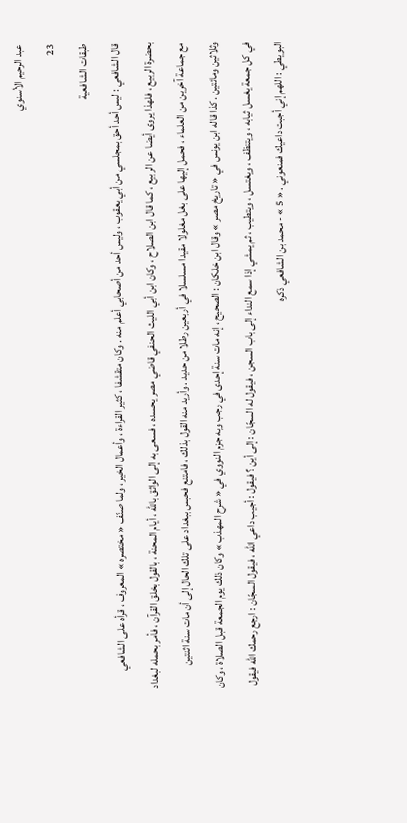عبد الرحيم الأسنوي
23
طبقات الشافعية
قال الشافعي : ليس أحد أحق بمجلسي من أبي يعقوب ، وليس أحد من أصحابي أعلم منه . وكان متقشفا ، كثير القراءة ، وأعمال الخير ، ولما صنّف « مختصره » المعروف ، قرأه على الشافعي بحضرة الربيع ، فلهذا يروى أيضا عن الربيع ، كما قال ابن الصلاح ، وكان ابن أبي الليث الحنفي قاضي مصر يحسده ، فسعى به إلى الواثق باللّه ، أيام المحنة ، بالقول بخلق القرآن ، فأمر بحمله لبغداد مع جماعة آخرين من العلماء ، فحمل إليها على بغل مغلولا مقيدا مسلسلا في أربعين رطلا من حديد . وأريد منه القول بذلك ، فامتنع فحبس ببغداد على تلك الحال إلى أن مات سنة اثنتين وثلاثين ومائتين . كذا قاله ابن يونس في « تاريخ مصر » وقال ابن خلكان : الصحيح ، إنه مات سنة إحدى في رجب وبه جزم النووي في « شرح المهذب » وكان ذلك يوم الجمعة قبل الصلاة ، وكان في كل جمعة يغسل ثيابه ، ويتنظف ، ويغتسل ، ويتطيب ، ثم يمشي إذا سمع النداء إلى باب السجن ، فيقول له السجّان : إلى أين ؟ فيقول : أجيب داعي اللّه ، فيقول السجّان : ارجع رحمك اللّه فيقول البويطي : اللهم إني أجبت داعيك فمنعوني . « 5 » - محمد بن الشافعي ذكره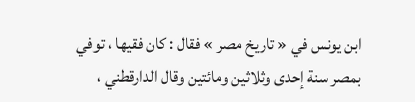ابن يونس في « تاريخ مصر » فقال : كان فقيها ، توفي بمصر سنة إحدى وثلاثين ومائتين وقال الدارقطني ،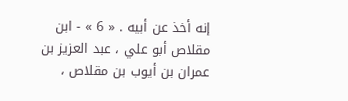إنه أخذ عن أبيه . « 6 » - ابن مقلاص أبو علي ، عبد العزيز بن عمران بن أيوب بن مقلاص ،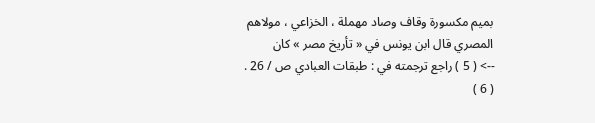بميم مكسورة وقاف وصاد مهملة ، الخزاعي ، مولاهم المصري قال ابن يونس في « تأريخ مصر » كان
--> ( 5 ) راجع ترجمته في : طبقات العبادي ص / 26 . ( 6 )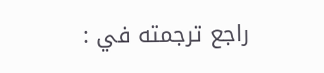راجع ترجمته في :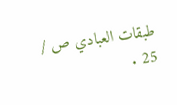طبقات العبادي ص / 25 .